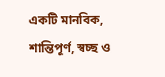একটি মানবিক, শান্তিপূর্ণ, স্বচ্ছ ও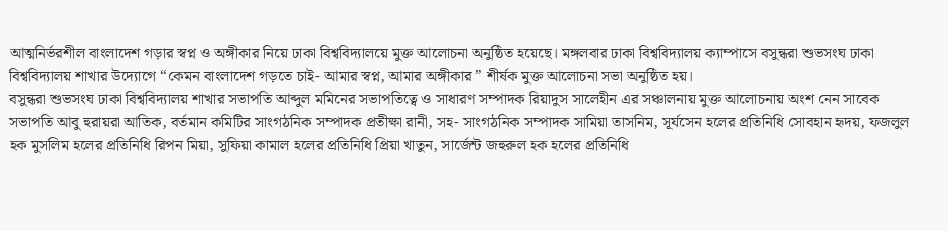আত্মনির্ভরশীল বাংলাদেশ গড়ার স্বপ্ন ও অঙ্গীকার নিয়ে ঢাকা বিশ্ববিদ্যালয়ে মুক্ত আলোচনা অনুষ্ঠিত হয়েছে। মঙ্গলবার ঢাকা বিশ্ববিদ্যালয় ক্যাম্পাসে বসুন্ধরা শুভসংঘ ঢাকা বিশ্ববিদ্যালয় শাখার উদ্যোগে “কেমন বাংলাদেশ গড়তে চাই- আমার স্বপ্ন, আমার অঙ্গীকার ” শীর্ষক মুক্ত আলোচনা সভা অনুষ্ঠিত হয়।
বসুন্ধরা শুভসংঘ ঢাকা বিশ্ববিদ্যালয় শাখার সভাপতি আব্দুল মমিনের সভাপতিত্বে ও সাধারণ সম্পাদক রিয়াদুস সালেহীন এর সঞ্চালনায় মুক্ত আলোচনায় অংশ নেন সাবেক সভাপতি আবু হুরায়রা আতিক, বর্তমান কমিটির সাংগঠনিক সম্পাদক প্রতীক্ষা রানী, সহ- সাংগঠনিক সম্পাদক সামিয়া তাসনিম, সূর্যসেন হলের প্রতিনিধি সোবহান হৃদয়, ফজলুল হক মুসলিম হলের প্রতিনিধি রিপন মিয়া, সুফিয়া কামাল হলের প্রতিনিধি প্রিয়া খাতুন, সার্জেন্ট জহুরুল হক হলের প্রতিনিধি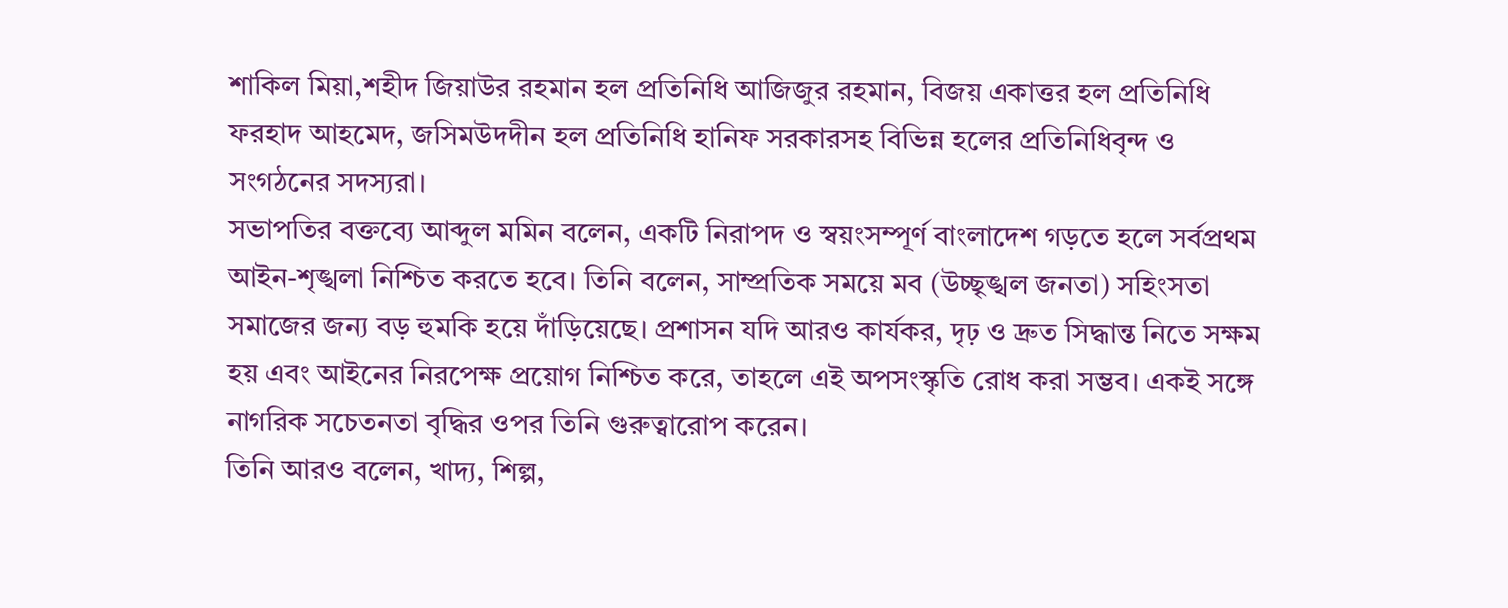শাকিল মিয়া,শহীদ জিয়াউর রহমান হল প্রতিনিধি আজিজুর রহমান, বিজয় একাত্তর হল প্রতিনিধি ফরহাদ আহমেদ, জসিমউদদীন হল প্রতিনিধি হানিফ সরকারসহ বিভিন্ন হলের প্রতিনিধিবৃন্দ ও সংগঠনের সদস্যরা।
সভাপতির বক্তব্যে আব্দুল মমিন বলেন, একটি নিরাপদ ও স্বয়ংসম্পূর্ণ বাংলাদেশ গড়তে হলে সর্বপ্রথম আইন-শৃঙ্খলা নিশ্চিত করতে হবে। তিনি বলেন, সাম্প্রতিক সময়ে মব (উচ্ছৃঙ্খল জনতা) সহিংসতা সমাজের জন্য বড় হুমকি হয়ে দাঁড়িয়েছে। প্রশাসন যদি আরও কার্যকর, দৃঢ় ও দ্রুত সিদ্ধান্ত নিতে সক্ষম হয় এবং আইনের নিরপেক্ষ প্রয়োগ নিশ্চিত করে, তাহলে এই অপসংস্কৃতি রোধ করা সম্ভব। একই সঙ্গে নাগরিক সচেতনতা বৃদ্ধির ওপর তিনি গুরুত্বারোপ করেন।
তিনি আরও বলেন, খাদ্য, শিল্প,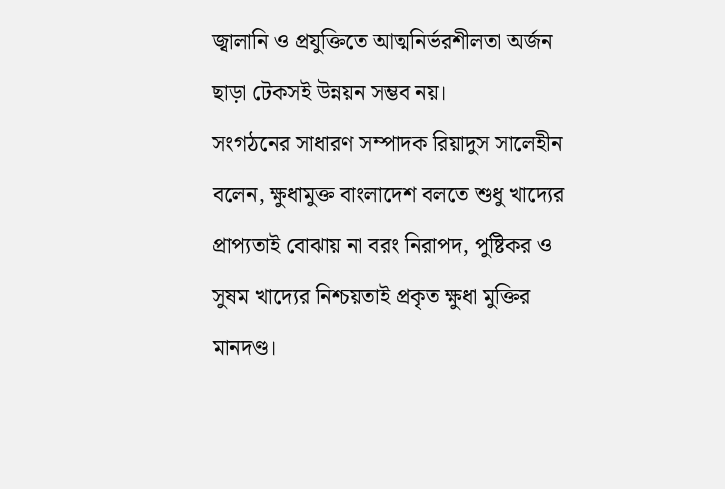জ্বালানি ও প্রযুক্তিতে আত্মনির্ভরশীলতা অর্জন ছাড়া টেকসই উন্নয়ন সম্ভব নয়।
সংগঠনের সাধারণ সম্পাদক রিয়াদুস সালেহীন বলেন, ক্ষুধামুক্ত বাংলাদেশ বলতে শুধু খাদ্যের প্রাপ্যতাই বোঝায় না বরং নিরাপদ, পুষ্টিকর ও সুষম খাদ্যের নিশ্চয়তাই প্রকৃত ক্ষুধা মুক্তির মানদণ্ড।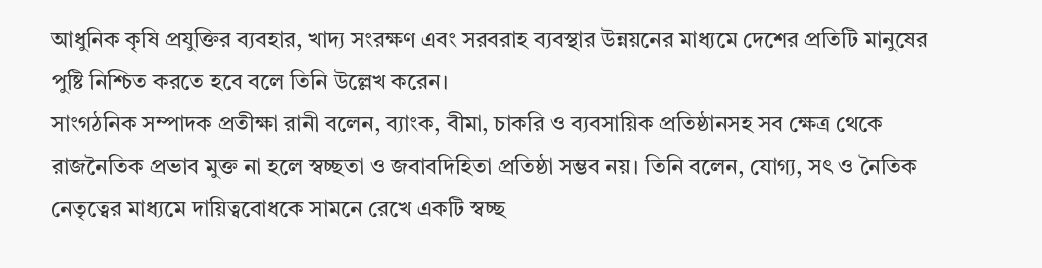আধুনিক কৃষি প্রযুক্তির ব্যবহার, খাদ্য সংরক্ষণ এবং সরবরাহ ব্যবস্থার উন্নয়নের মাধ্যমে দেশের প্রতিটি মানুষের পুষ্টি নিশ্চিত করতে হবে বলে তিনি উল্লেখ করেন।
সাংগঠনিক সম্পাদক প্রতীক্ষা রানী বলেন, ব্যাংক, বীমা, চাকরি ও ব্যবসায়িক প্রতিষ্ঠানসহ সব ক্ষেত্র থেকে রাজনৈতিক প্রভাব মুক্ত না হলে স্বচ্ছতা ও জবাবদিহিতা প্রতিষ্ঠা সম্ভব নয়। তিনি বলেন, যোগ্য, সৎ ও নৈতিক নেতৃত্বের মাধ্যমে দায়িত্ববোধকে সামনে রেখে একটি স্বচ্ছ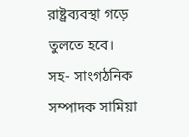রাষ্ট্রব্যবস্থা গড়ে তুলতে হবে।
সহ- সাংগঠনিক সম্পাদক সামিয়া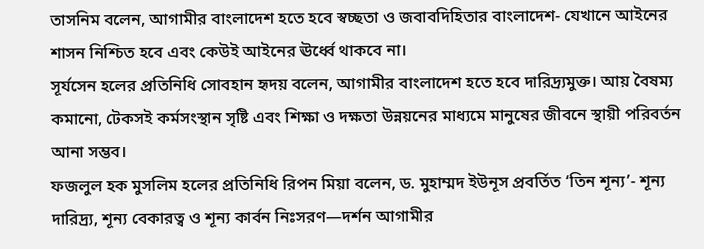তাসনিম বলেন, আগামীর বাংলাদেশ হতে হবে স্বচ্ছতা ও জবাবদিহিতার বাংলাদেশ- যেখানে আইনের শাসন নিশ্চিত হবে এবং কেউই আইনের ঊর্ধ্বে থাকবে না।
সূর্যসেন হলের প্রতিনিধি সোবহান হৃদয় বলেন, আগামীর বাংলাদেশ হতে হবে দারিদ্র্যমুক্ত। আয় বৈষম্য কমানো, টেকসই কর্মসংস্থান সৃষ্টি এবং শিক্ষা ও দক্ষতা উন্নয়নের মাধ্যমে মানুষের জীবনে স্থায়ী পরিবর্তন আনা সম্ভব।
ফজলুল হক মুসলিম হলের প্রতিনিধি রিপন মিয়া বলেন, ড. মুহাম্মদ ইউনূস প্রবর্তিত ‘তিন শূন্য’- শূন্য দারিদ্র্য, শূন্য বেকারত্ব ও শূন্য কার্বন নিঃসরণ—দর্শন আগামীর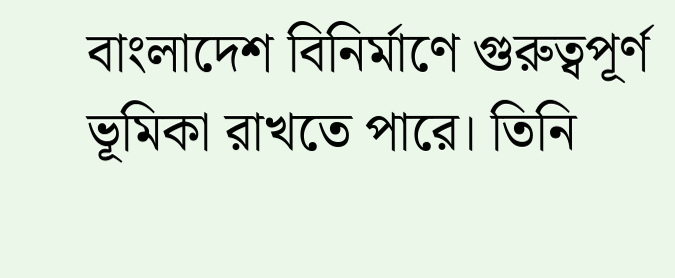বাংলাদেশ বিনির্মাণে গুরুত্বপূর্ণ ভূমিকা রাখতে পারে। তিনি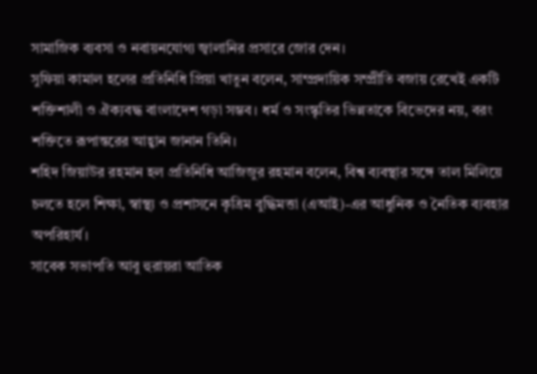সামাজিক ব্যবসা ও নবায়নযোগ্য জ্বালানির প্রসারে জোর দেন।
সুফিয়া কামাল হলের প্রতিনিধি প্রিয়া খাতুন বলেন, সাম্প্রদায়িক সম্প্রীতি বজায় রেখেই একটি শক্তিশালী ও ঐক্যবদ্ধ বাংলাদেশ গড়া সম্ভব। ধর্ম ও সংস্কৃতির ভিন্নতাকে বিভেদের নয়, বরং শক্তিতে রূপান্তরের আহ্বান জানান তিনি।
শহিদ জিয়াউর রহমান হল প্রতিনিধি আজিজুর রহমান বলেন, বিশ্ব ব্যবস্থার সঙ্গে তাল মিলিয়ে চলতে হলে শিক্ষা, স্বাস্থ্য ও প্রশাসনে কৃত্রিম বুদ্ধিমত্তা (এআই)-এর আধুনিক ও নৈতিক ব্যবহার অপরিহার্য।
সাবেক সভাপতি আবু হুরায়রা আতিক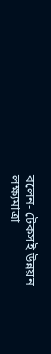বলেন- টেকসই উন্নয়ন লক্ষ্যমাত্রা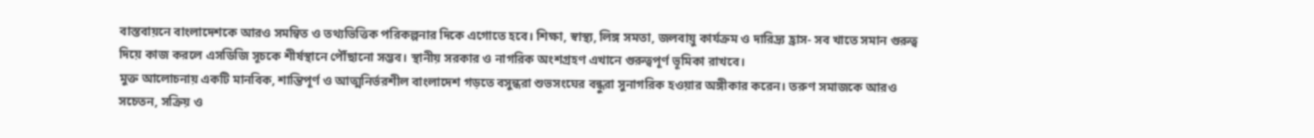বাস্তবায়নে বাংলাদেশকে আরও সমন্বিত ও তথ্যভিত্তিক পরিকল্পনার দিকে এগোতে হবে। শিক্ষা, স্বাস্থ্য, লিঙ্গ সমতা, জলবায়ু কার্যক্রম ও দারিদ্র্য হ্রাস- সব খাতে সমান গুরুত্ব দিয়ে কাজ করলে এসডিজি সূচকে শীর্ষস্থানে পৌঁছানো সম্ভব। স্থানীয় সরকার ও নাগরিক অংশগ্রহণ এখানে গুরুত্বপূর্ণ ভূমিকা রাখবে।
মুক্ত আলোচনায় একটি মানবিক, শান্তিপূর্ণ ও আত্মনির্ভরশীল বাংলাদেশ গড়তে বসুন্ধরা শুভসংঘের বন্ধুরা সুনাগরিক হওয়ার অঙ্গীকার করেন। তরুণ সমাজকে আরও সচেতন, সক্রিয় ও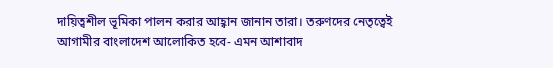দায়িত্বশীল ভূমিকা পালন করার আহ্বান জানান তারা। তরুণদের নেতৃত্বেই আগামীর বাংলাদেশ আলোকিত হবে- এমন আশাবাদ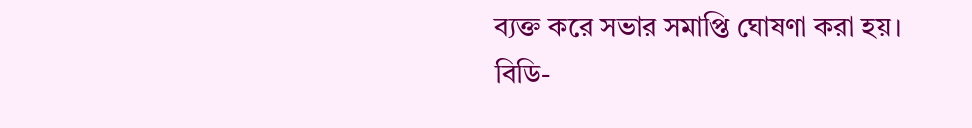ব্যক্ত করে সভার সমাপ্তি ঘোষণা করা হয়।
বিডি-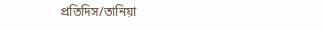প্রতিদিস/তানিয়া